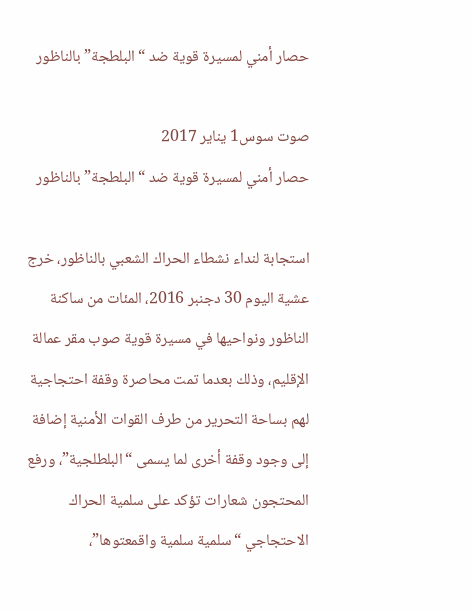حصار أمني لمسيرة قوية ضد “البلطجة” بالناظور

صوت سوس1 يناير 2017
حصار أمني لمسيرة قوية ضد “البلطجة” بالناظور

استجابة لنداء نشطاء الحراك الشعبي بالناظور، خرج عشية اليوم 30 دجنبر 2016، المئات من ساكنة الناظور ونواحيها في مسيرة قوية صوب مقر عمالة الإقليم، وذلك بعدما تمت محاصرة وقفة احتجاجية لهم بساحة التحرير من طرف القوات الأمنية إضافة إلى وجود وقفة أخرى لما يسمى “البلطلجية”، ورفع المحتجون شعارات تؤكد على سلمية الحراك الاحتجاجي “سلمية سلمية واقمعتوها”،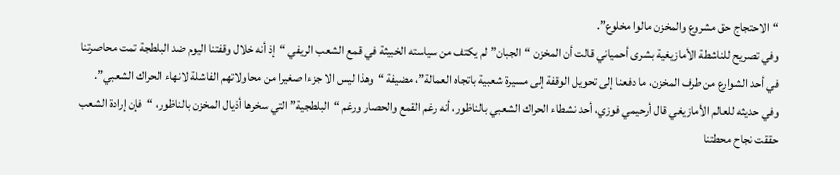“الاحتجاج حق مشروع والمخزن مالوا مخلوع”.
وفي تصريح للناشطة الأمازيغية بشرى أحمياني قالت أن المخزن “الجبان” لم يكتف من سياسته الخبيثة في قمع الشعب الريفي “إذ أنه خلال وقفتنا اليوم ضد البلطجة تمت محاصرتنا في أحد الشوارع من طرف المخزن، ما دفعنا إلى تحويل الوقفة إلى مسيرة شعبية باتجاه العمالة”، مضيفة “وهذا ليس الا جزءا صغيرا من محاولاتهم الفاشلة لانهاء الحراك الشعبي”.
وفي حديثه للعالم الأمازيغي قال أرحيمي فوزي، أحد نشطاء الحراك الشعبي بالناظور، أنه رغم القمع والحصار ورغم “البلطجية” التي سخرها أذيال المخزن بالناظور، “فإن إرادة الشعب حققت نجاح محطتنا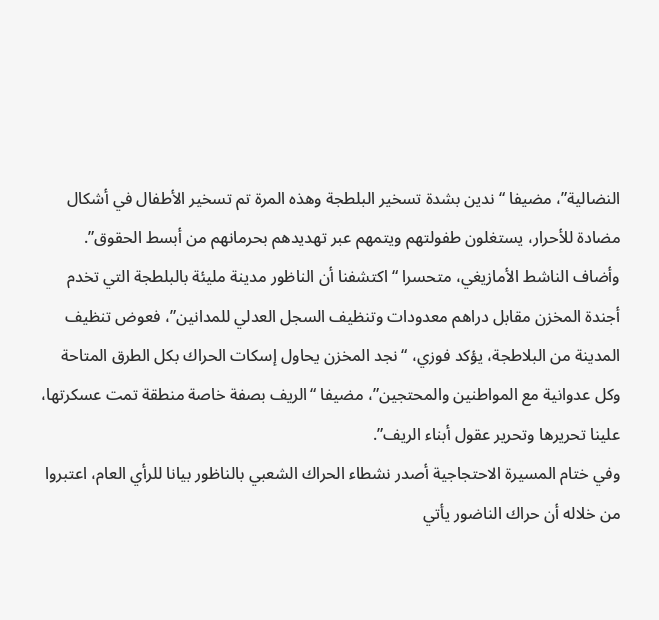النضالية”، مضيفا “ندين بشدة تسخير البلطجة وهذه المرة تم تسخير الأطفال في أشكال مضادة للأحرار، يستغلون طفولتهم ويتمهم عبر تهديدهم بحرمانهم من أبسط الحقوق”.
وأضاف الناشط الأمازيغي، متحسرا “اكتشفنا أن الناظور مدينة مليئة بالبلطجة التي تخدم أجندة المخزن مقابل دراهم معدودات وتنظيف السجل العدلي للمدانين”، فعوض تنظيف المدينة من البلاطجة، يؤكد فوزي، “نجد المخزن يحاول إسكات الحراك بكل الطرق المتاحة وكل عدوانية مع المواطنين والمحتجين”، مضيفا “الريف بصفة خاصة منطقة تمت عسكرتها، علينا تحريرها وتحرير عقول أبناء الريف”.
وفي ختام المسيرة الاحتجاجية أصدر نشطاء الحراك الشعبي بالناظور بيانا للرأي العام، اعتبروا من خلاله أن حراك الناضور يأتي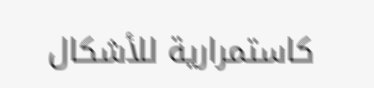كاستمرارية للأشكال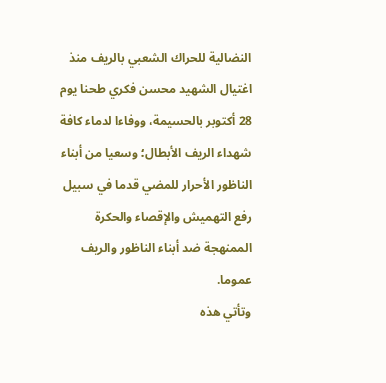النضالية للحراك الشعبي بالريف منذ اغتيال الشهيد محسن فكري طحنا يوم 28 أكتوبر بالحسيمة، ووفاءا لدماء كافة شهداء الريف الأبطال؛ وسعيا من أبناء الناظور الأحرار للمضي قدما في سبيل رفع التهميش والإقصاء والحكرة الممنهجة ضد أبناء الناظور والريف عموما.
وتأتي هذه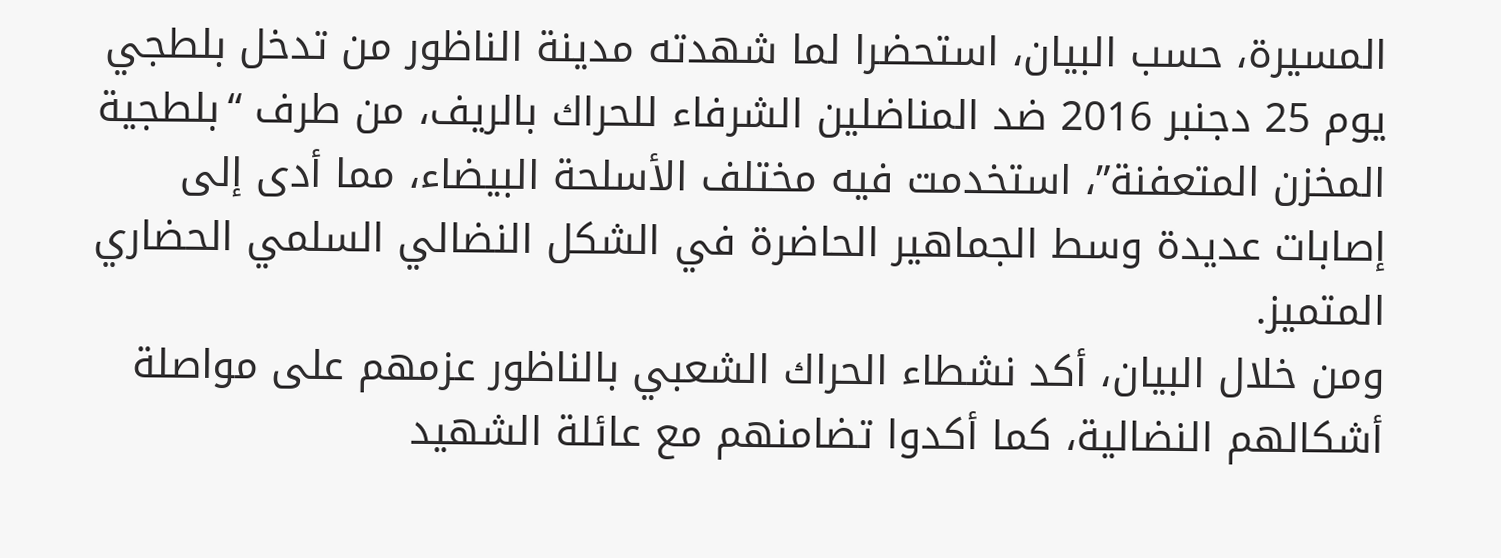المسيرة، حسب البيان، استحضرا لما شهدته مدينة الناظور من تدخل بلطجي يوم 25 دجنبر 2016 ضد المناضلين الشرفاء للحراك بالريف، من طرف “بلطجية المخزن المتعفنة”، استخدمت فيه مختلف الأسلحة البيضاء، مما أدى إلى إصابات عديدة وسط الجماهير الحاضرة في الشكل النضالي السلمي الحضاري المتميز.
ومن خلال البيان، أكد نشطاء الحراك الشعبي بالناظور عزمهم على مواصلة أشكالهم النضالية، كما أكدوا تضامنهم مع عائلة الشهيد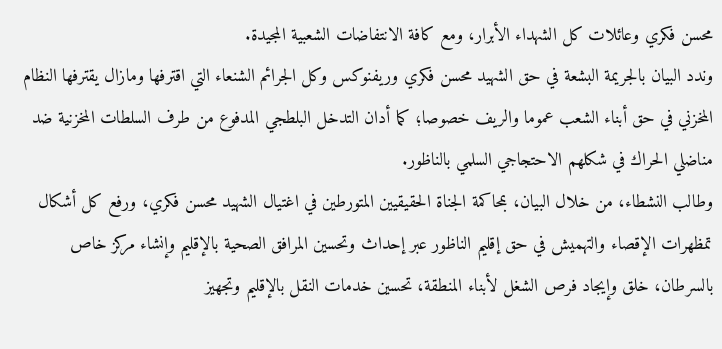محسن فكري وعائلات كل الشهداء الأبرار، ومع كافة الانتفاضات الشعبية المجيدة.
وندد البيان بالجريمة البشعة في حق الشهيد محسن فكري وريفنوكس وكل الجرائم الشنعاء التي اقترفها ومازال يقترفها النظام المخزني في حق أبناء الشعب عموما والريف خصوصا؛ كما أدان التدخل البلطجي المدفوع من طرف السلطات المخزنية ضد مناضلي الحراك في شكلهم الاحتجاجي السلمي بالناظور.
وطالب النشطاء، من خلال البيان، بمحاكمة الجناة الحقيقيين المتورطين في اغتيال الشهيد محسن فكري، ورفع كل أشكال تمظهرات الإقصاء والتهميش في حق إقليم الناظور عبر إحداث وتحسين المرافق الصحية بالإقليم وإنشاء مركز خاص بالسرطان، خلق وإيجاد فرص الشغل لأبناء المنطقة، تحسين خدمات النقل بالإقليم وتجهيز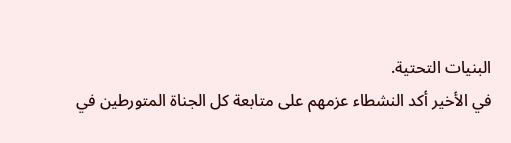البنيات التحتية.
في الأخير أكد النشطاء عزمهم على متابعة كل الجناة المتورطين في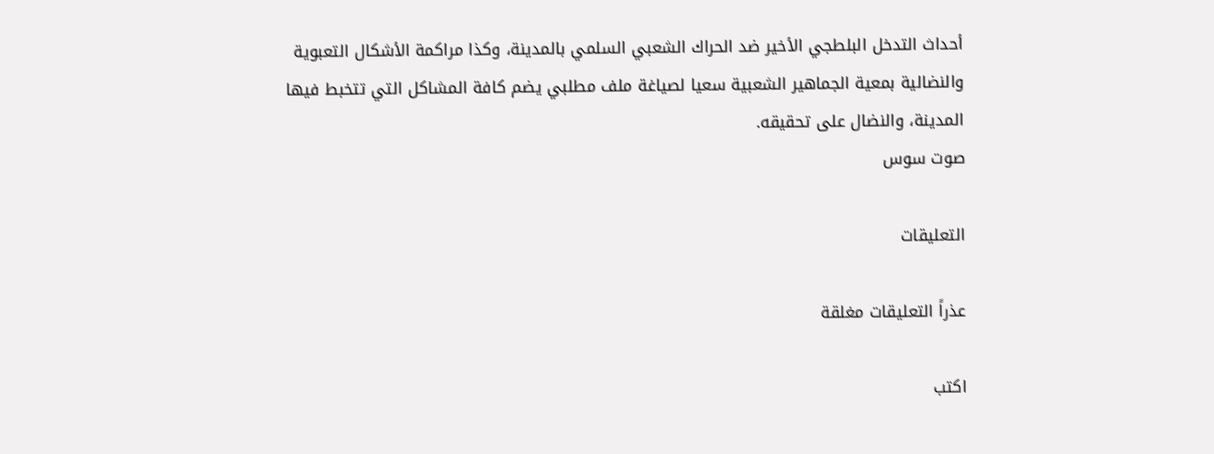أحداث التدخل البلطجي الأخير ضد الحراك الشعبي السلمي بالمدينة، وكذا مراكمة الأشكال التعبوية والنضالية بمعية الجماهير الشعبية سعيا لصياغة ملف مطلبي يضم كافة المشاكل التي تتخبط فيها المدينة، والنضال على تحقيقه.
صوت سوس

التعليقات

عذراً التعليقات مغلقة

اكتب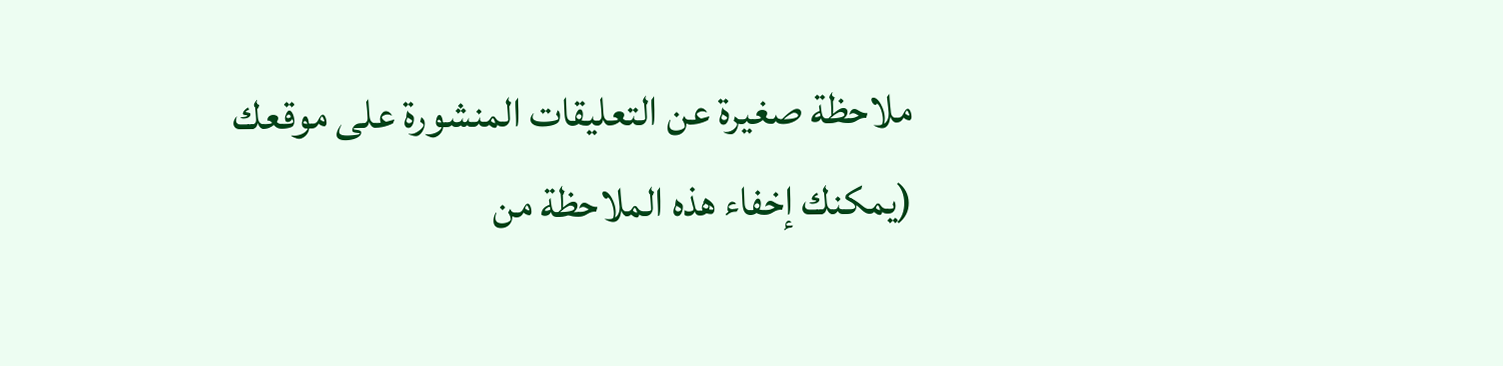ملاحظة صغيرة عن التعليقات المنشورة على موقعك (يمكنك إخفاء هذه الملاحظة من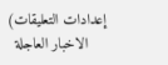إعدادات التعليقات)
    الاخبار العاجلة